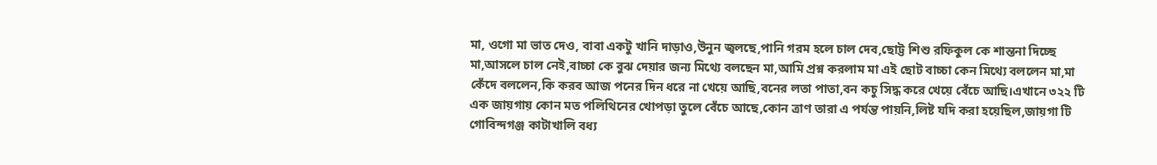মা, ওগো মা ভাত দেও, বাবা একটু খানি দাড়াও,উনুন জ্বলছে,পানি গরম হলে চাল দেব,ছোট্ট শিশু রফিকুল কে শান্তনা দিচ্ছে মা,আসলে চাল নেই,বাচ্চা কে বুঝ দেয়ার জন্য মিথ্যে বলছেন মা,আমি প্রশ্ন করলাম মা এই ছোট বাচ্চা কেন মিথ্যে বললেন মা,মা কেঁদে বললেন,কি করব আজ পনের দিন ধরে না খেয়ে আছি,বনের লতা পাতা,বন কচু সিদ্ধ করে খেয়ে বেঁচে আছি।এখানে ৩২২ টি এক জায়গায় কোন মত পলিথিনের খোপড়া তুলে বেঁচে আছে,কোন ত্রাণ তারা এ পর্যন্ত পায়নি,লিষ্ট যদি করা হয়েছিল,জায়গা টি গোবিন্দগঞ্জ কাটাখালি বধ্য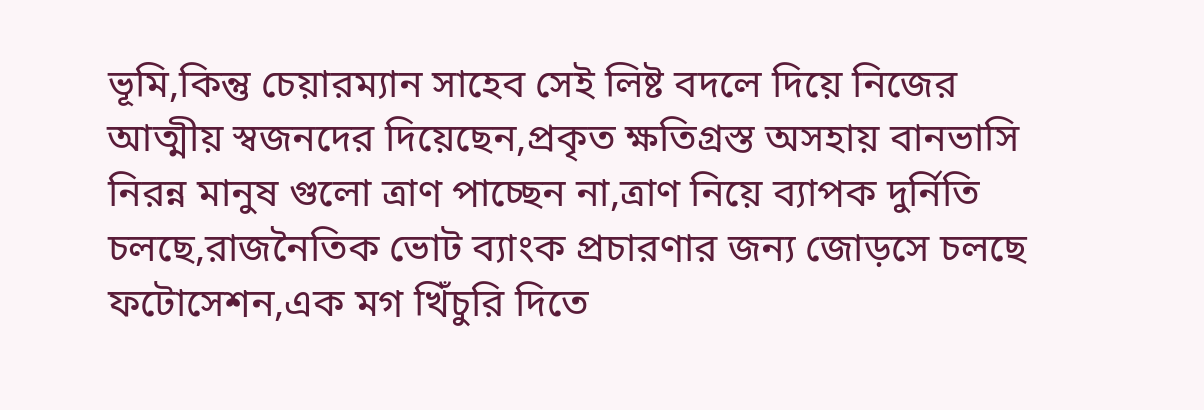ভূমি,কিন্তু চেয়ারম্যান সাহেব সেই লিষ্ট বদলে দিয়ে নিজের আত্মীয় স্বজনদের দিয়েছেন,প্রকৃত ক্ষতিগ্রস্ত অসহায় বানভাসি নিরন্ন মানুষ গুলো ত্রাণ পাচ্ছেন না,ত্রাণ নিয়ে ব্যাপক দুর্নিতি চলছে,রাজনৈতিক ভোট ব্যাংক প্রচারণার জন্য জোড়সে চলছে ফটোসেশন,এক মগ খিঁচুরি দিতে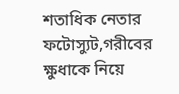শতাধিক নেতার ফটোস্যুট,গরীবের ক্ষুধাকে নিয়ে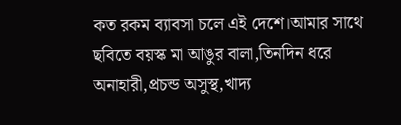কত রকম ব্যাবসা চলে এই দেশে।আমার সাথে ছবিতে বয়স্ক মা আঙুর বালা,তিনদিন ধরে অনাহারী,প্রচন্ড অসুস্থ,খাদ্য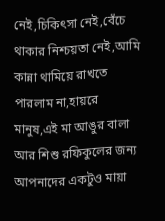নেই,চিকিৎসা নেই,বেঁচে থাকার নিশ্চয়তা নেই,আমি কান্না থামিয়ে রাখতে পারলাম না,হায়রে মানুষ,এই মা আঙুর বালা আর শিশু রফিকুলের জন্য আপনাদের একটুও মায়া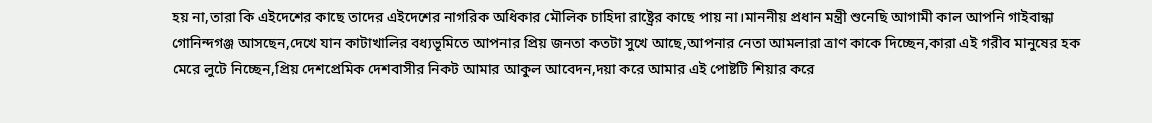হয় না,তারা কি এইদেশের কাছে তাদের এইদেশের নাগরিক অধিকার মৌলিক চাহিদা রাষ্ট্রের কাছে পায় না।মাননীয় প্রধান মন্ত্রী শুনেছি আগামী কাল আপনি গাইবান্ধা গোনিন্দগঞ্জ আসছেন,দেখে যান কাটাখালির বধ্যভূমিতে আপনার প্রিয় জনতা কতটা সুখে আছে,আপনার নেতা আমলারা ত্রাণ কাকে দিচ্ছেন,কারা এই গরীব মানুষের হক মেরে লুটে নিচ্ছেন,প্রিয় দেশপ্রেমিক দেশবাসীর নিকট আমার আকুল আবেদন,দয়া করে আমার এই পোষ্টটি শিয়ার করে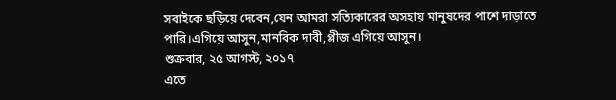সবাইকে ছড়িয়ে দেবেন,যেন আমরা সত্যিকারের অসহায় মানুষদের পাশে দাড়াতে পারি।এগিয়ে আসুন,মানবিক দাবী,প্লীজ এগিয়ে আসুন।
শুক্রবার, ২৫ আগস্ট, ২০১৭
এতে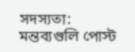সদস্যতা:
মন্তব্যগুলি পোস্ট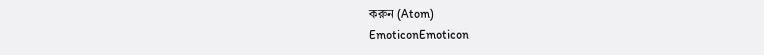করুন (Atom)
EmoticonEmoticon